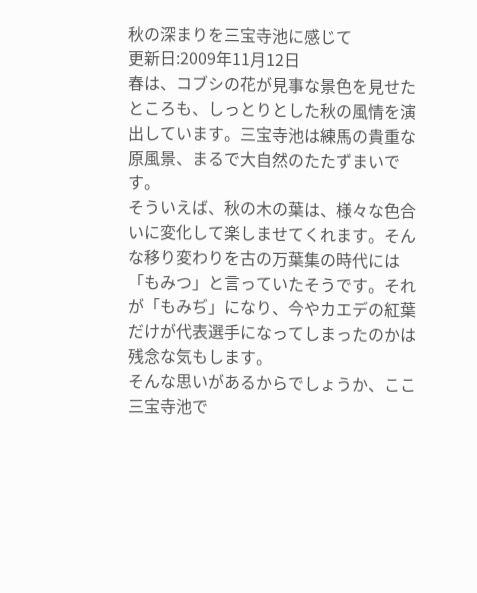秋の深まりを三宝寺池に感じて
更新日:2009年11月12日
春は、コブシの花が見事な景色を見せたところも、しっとりとした秋の風情を演出しています。三宝寺池は練馬の貴重な原風景、まるで大自然のたたずまいです。
そういえば、秋の木の葉は、様々な色合いに変化して楽しませてくれます。そんな移り変わりを古の万葉集の時代には「もみつ」と言っていたそうです。それが「もみぢ」になり、今やカエデの紅葉だけが代表選手になってしまったのかは残念な気もします。
そんな思いがあるからでしょうか、ここ三宝寺池で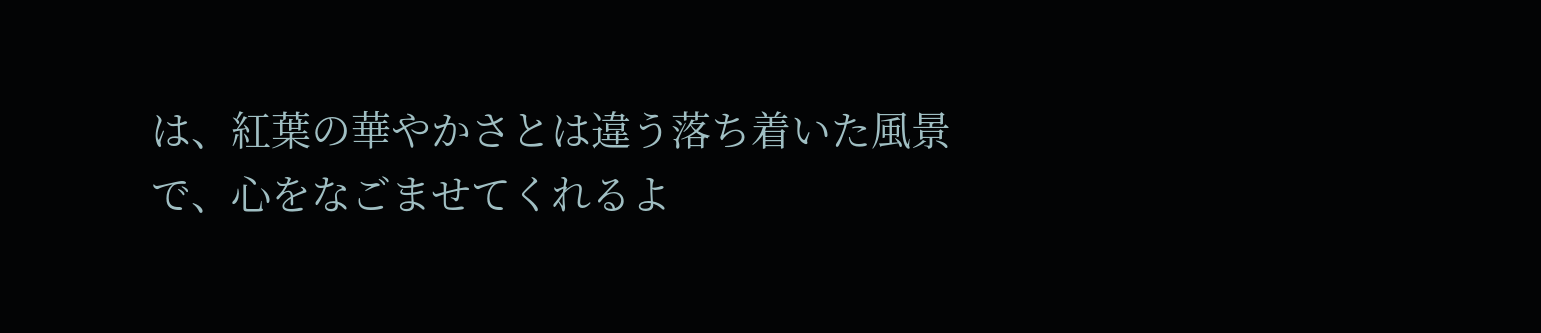は、紅葉の華やかさとは違う落ち着いた風景で、心をなごませてくれるよ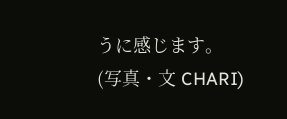うに感じます。
(写真・文 CHARI)